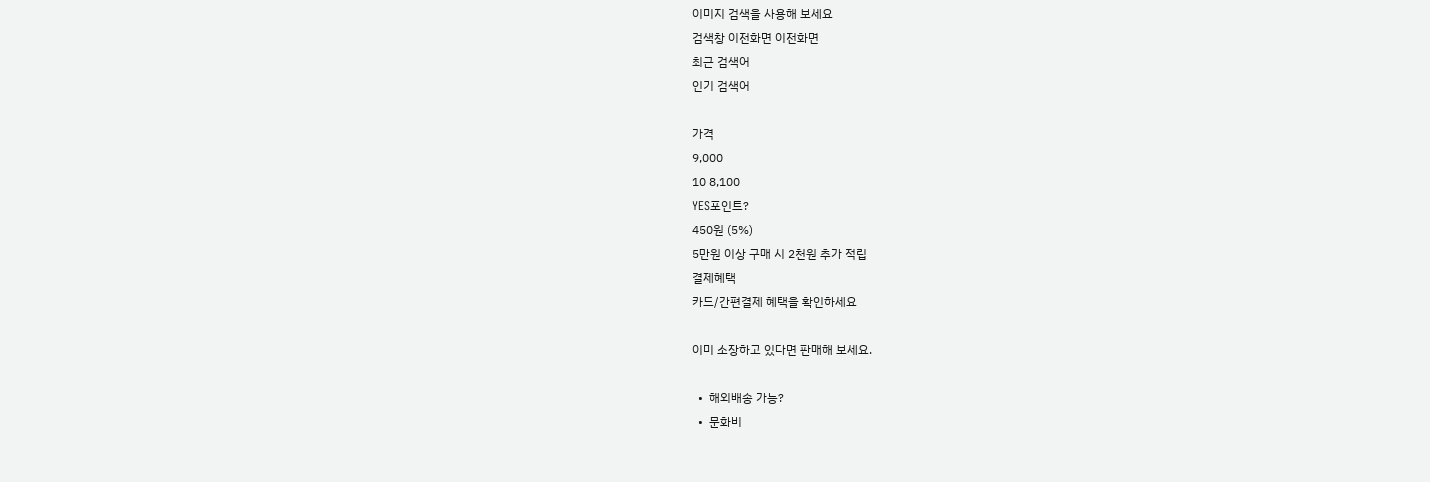이미지 검색을 사용해 보세요
검색창 이전화면 이전화면
최근 검색어
인기 검색어

가격
9,000
10 8,100
YES포인트?
450원 (5%)
5만원 이상 구매 시 2천원 추가 적립
결제혜택
카드/간편결제 혜택을 확인하세요

이미 소장하고 있다면 판매해 보세요.

  •  해외배송 가능?
  •  문화비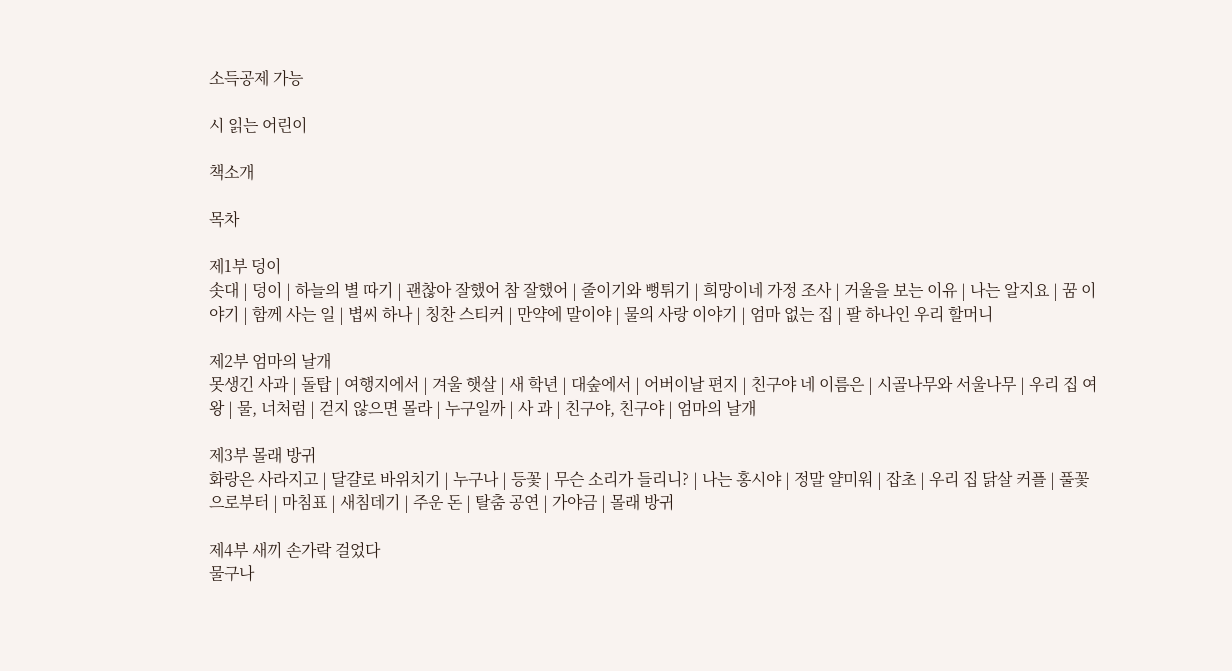소득공제 가능

시 읽는 어린이

책소개

목차

제1부 덩이
솟대 | 덩이 | 하늘의 별 따기 | 괜찮아 잘했어 참 잘했어 | 줄이기와 뻥튀기 | 희망이네 가정 조사 | 거울을 보는 이유 | 나는 알지요 | 꿈 이야기 | 함께 사는 일 | 볍씨 하나 | 칭찬 스티커 | 만약에 말이야 | 물의 사랑 이야기 | 엄마 없는 집 | 팔 하나인 우리 할머니

제2부 엄마의 날개
못생긴 사과 | 돌탑 | 여행지에서 | 겨울 햇살 | 새 학년 | 대숲에서 | 어버이날 편지 | 친구야 네 이름은 | 시골나무와 서울나무 | 우리 집 여왕 | 물, 너처럼 | 걷지 않으면 몰라 | 누구일까 | 사 과 | 친구야, 친구야 | 엄마의 날개

제3부 몰래 방귀
화랑은 사라지고 | 달걀로 바위치기 | 누구나 | 등꽃 | 무슨 소리가 들리니? | 나는 홍시야 | 정말 얄미워 | 잡초 | 우리 집 닭살 커플 | 풀꽃으로부터 | 마침표 | 새침데기 | 주운 돈 | 탈춤 공연 | 가야금 | 몰래 방귀

제4부 새끼 손가락 걸었다
물구나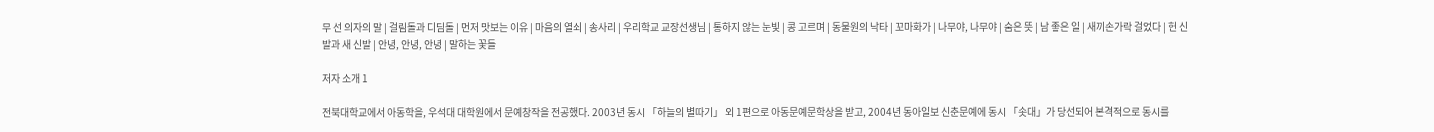무 선 의자의 말 | 걸림돌과 디딤돌 | 먼저 맛보는 이유 | 마음의 열쇠 | 송사리 | 우리학교 교장선생님 | 통하지 않는 눈빛 | 콩 고르며 | 동물원의 낙타 | 꼬마화가 | 나무야, 나무야 | 숨은 뜻 | 남 좋은 일 | 새끼손가락 걸었다 | 헌 신발과 새 신발 | 안녕, 안녕, 안녕 | 말하는 꽃들

저자 소개 1

전북대학교에서 아동학을, 우석대 대학원에서 문예창작을 전공했다. 2003년 동시 「하늘의 별따기」 외 1편으로 아동문예문학상을 받고, 2004년 동아일보 신춘문예에 동시 「솟대」가 당선되어 본격적으로 동시를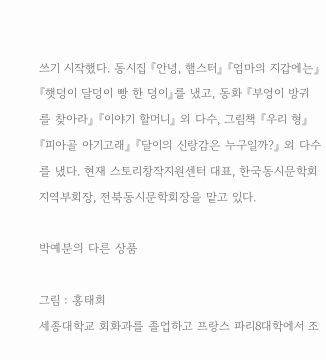쓰기 시작했다. 동시집 『안녕, 햄스터』 『엄마의 지갑에는』 『햇덩이 달덩이 빵 한 덩이』를 냈고, 동화 『부엉이 방귀를 찾아라』 『이야기 할머니』 외 다수, 그림책 『우리 형』 『피아골 아기고래』 『달이의 신랑감은 누구일까?』 외 다수를 냈다. 현재 스토리창작지원센터 대표, 한국동시문학회 지역부회장, 전북동시문학회장을 맡고 있다.

박예분의 다른 상품

그림 : 홍태희
세종대학교 회화과를 졸업하고 프랑스 파리8대학에서 조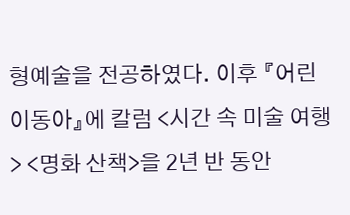형예술을 전공하였다. 이후 『어린이동아』에 칼럼 <시간 속 미술 여행> <명화 산책>을 2년 반 동안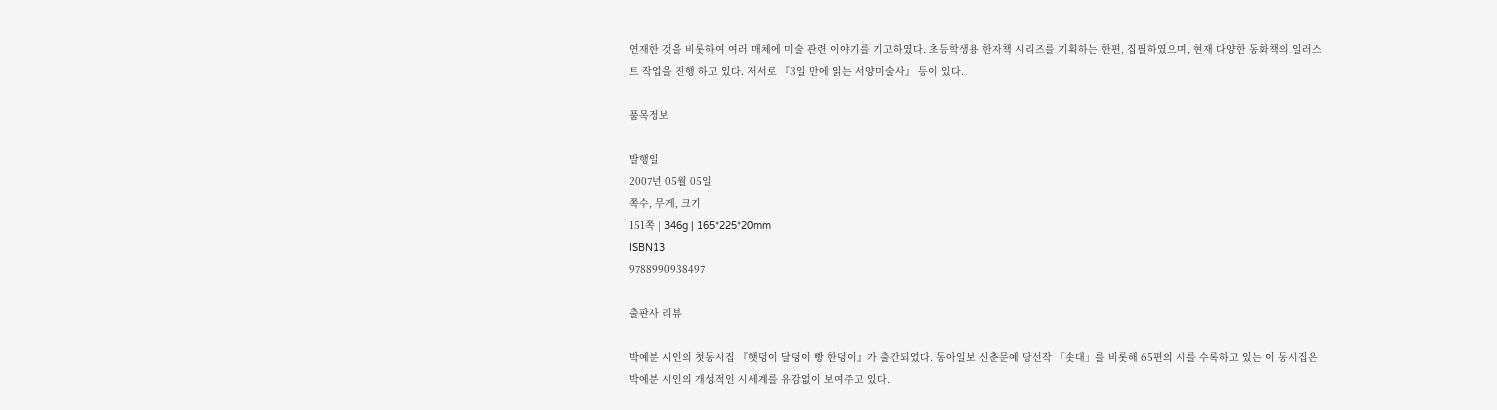연재한 것을 비롯하여 여러 매체에 미술 관련 이야기를 기고하였다. 초등학생용 한자책 시리즈를 기획하는 한편, 집필하였으며, 현재 다양한 동화책의 일러스트 작업을 진행 하고 있다. 저서로 『3일 만에 읽는 서양미술사』 등이 있다.

품목정보

발행일
2007년 05월 05일
쪽수, 무게, 크기
151쪽 | 346g | 165*225*20mm
ISBN13
9788990938497

출판사 리뷰

박예분 시인의 첫동시집 『햇덩이 달덩이 빵 한덩이』가 출간되었다. 동아일보 신춘문예 당선작 「솟대」를 비롯해 65편의 시를 수록하고 있는 이 동시집은 박예분 시인의 개성적인 시세계를 유감없이 보여주고 있다.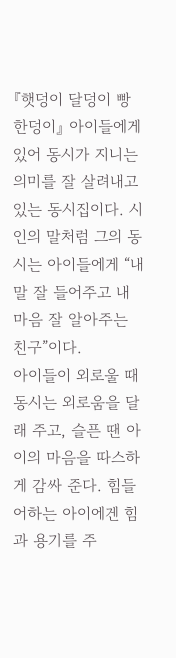『햇덩이 달덩이 빵 한덩이』 아이들에게 있어 동시가 지니는 의미를 잘 살려내고 있는 동시집이다. 시인의 말처럼 그의 동시는 아이들에게 “내 말 잘 들어주고 내 마음 잘 알아주는 친구”이다.
아이들이 외로울 때 동시는 외로움을 달래 주고, 슬픈 땐 아이의 마음을 따스하게 감싸 준다. 힘들어하는 아이에겐 힘과 용기를 주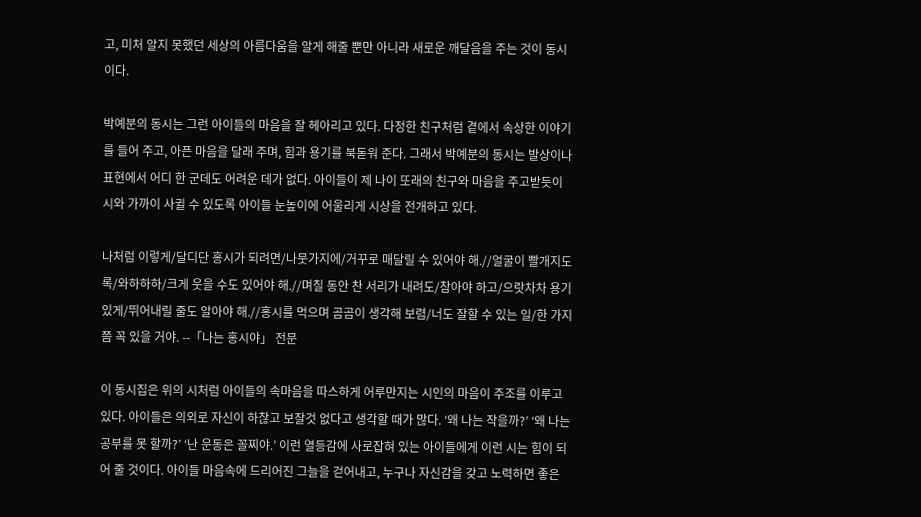고, 미처 알지 못했던 세상의 아름다움을 알게 해줄 뿐만 아니라 새로운 깨달음을 주는 것이 동시이다.

박예분의 동시는 그런 아이들의 마음을 잘 헤아리고 있다. 다정한 친구처럼 곁에서 속상한 이야기를 들어 주고, 아픈 마음을 달래 주며, 힘과 용기를 북돋워 준다. 그래서 박예분의 동시는 발상이나 표현에서 어디 한 군데도 어려운 데가 없다. 아이들이 제 나이 또래의 친구와 마음을 주고받듯이 시와 가까이 사귈 수 있도록 아이들 눈높이에 어울리게 시상을 전개하고 있다.

나처럼 이렇게/달디단 홍시가 되려면/나뭇가지에/거꾸로 매달릴 수 있어야 해.//얼굴이 빨개지도록/와하하하/크게 웃을 수도 있어야 해.//며칠 동안 찬 서리가 내려도/참아야 하고/으랏차차 용기 있게/뛰어내릴 줄도 알아야 해.//홍시를 먹으며 곰곰이 생각해 보렴/너도 잘할 수 있는 일/한 가지쯤 꼭 있을 거야. --「나는 홍시야」 전문

이 동시집은 위의 시처럼 아이들의 속마음을 따스하게 어루만지는 시인의 마음이 주조를 이루고 있다. 아이들은 의외로 자신이 하찮고 보잘것 없다고 생각할 때가 많다. ‘왜 나는 작을까?’ ‘왜 나는 공부를 못 할까?’ ‘난 운동은 꼴찌야.’ 이런 열등감에 사로잡혀 있는 아이들에게 이런 시는 힘이 되어 줄 것이다. 아이들 마음속에 드리어진 그늘을 걷어내고, 누구나 자신감을 갖고 노력하면 좋은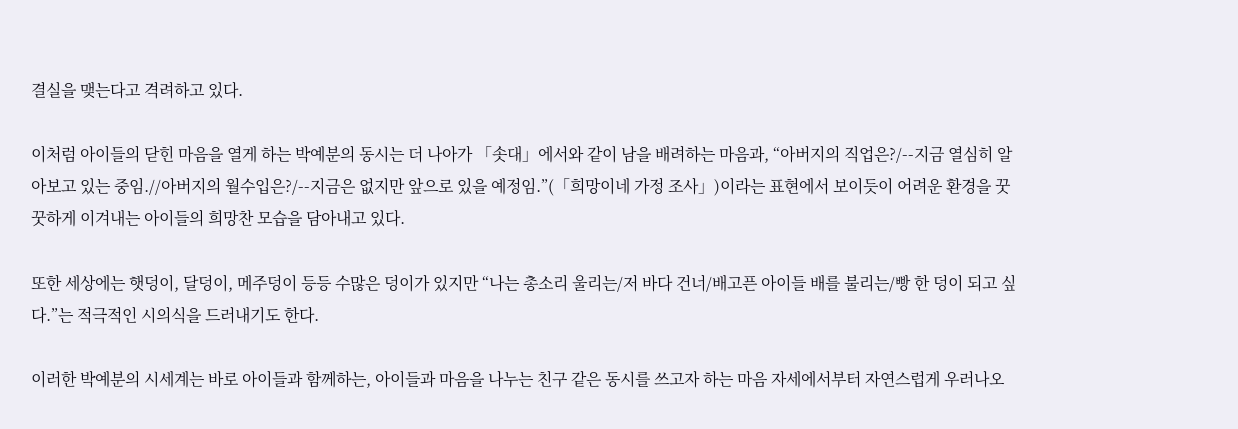결실을 맺는다고 격려하고 있다.

이처럼 아이들의 닫힌 마음을 열게 하는 박예분의 동시는 더 나아가 「솟대」에서와 같이 남을 배려하는 마음과, “아버지의 직업은?/--지금 열심히 알아보고 있는 중임.//아버지의 월수입은?/--지금은 없지만 앞으로 있을 예정임.”(「희망이네 가정 조사」)이라는 표현에서 보이듯이 어려운 환경을 꿋꿋하게 이겨내는 아이들의 희망찬 모습을 담아내고 있다.

또한 세상에는 햇덩이, 달덩이, 메주덩이 등등 수많은 덩이가 있지만 “나는 총소리 울리는/저 바다 건너/배고픈 아이들 배를 불리는/빵 한 덩이 되고 싶다.”는 적극적인 시의식을 드러내기도 한다.

이러한 박예분의 시세계는 바로 아이들과 함께하는, 아이들과 마음을 나누는 친구 같은 동시를 쓰고자 하는 마음 자세에서부터 자연스럽게 우러나오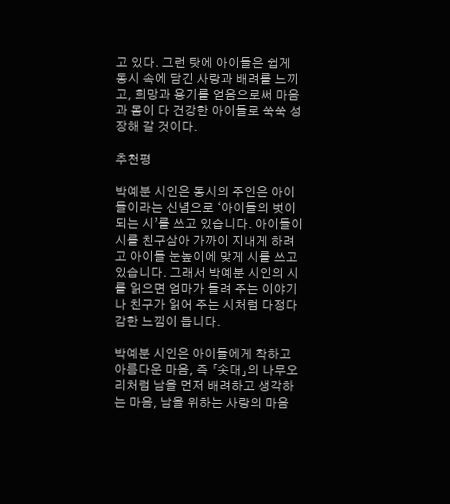고 있다. 그런 탓에 아이들은 쉽게 동시 속에 담긴 사랑과 배려를 느끼고, 희망과 용기를 얻음으로써 마음과 몸이 다 건강한 아이들로 쑥쑥 성장해 갈 것이다.

추천평

박예분 시인은 동시의 주인은 아이들이라는 신념으로 ‘아이들의 벗이 되는 시’를 쓰고 있습니다. 아이들이 시를 친구삼아 가까이 지내게 하려고 아이들 눈높이에 맞게 시를 쓰고 있습니다. 그래서 박예분 시인의 시를 읽으면 엄마가 들려 주는 이야기나 친구가 읽어 주는 시처럼 다정다감한 느낌이 듭니다.

박예분 시인은 아이들에게 착하고 아름다운 마음, 즉 「솟대」의 나무오리처럼 남을 먼저 배려하고 생각하는 마음, 남을 위하는 사랑의 마음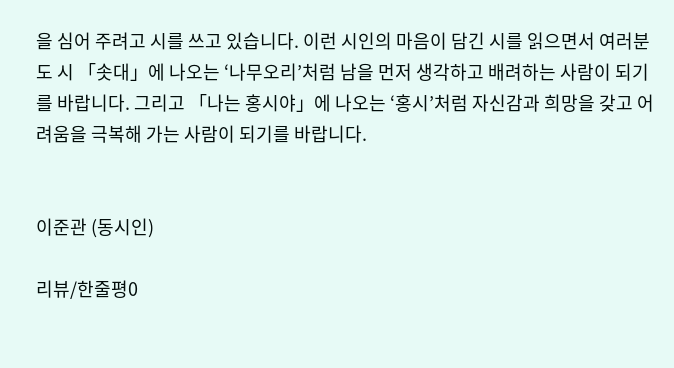을 심어 주려고 시를 쓰고 있습니다. 이런 시인의 마음이 담긴 시를 읽으면서 여러분도 시 「솟대」에 나오는 ‘나무오리’처럼 남을 먼저 생각하고 배려하는 사람이 되기를 바랍니다. 그리고 「나는 홍시야」에 나오는 ‘홍시’처럼 자신감과 희망을 갖고 어려움을 극복해 가는 사람이 되기를 바랍니다.


이준관 (동시인)

리뷰/한줄평0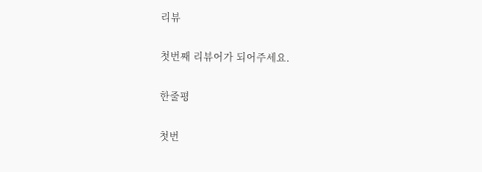리뷰

첫번째 리뷰어가 되어주세요.

한줄평

첫번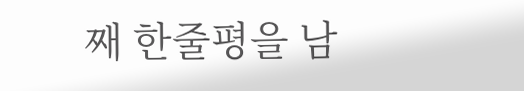째 한줄평을 남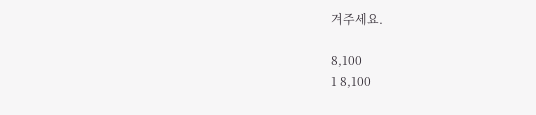겨주세요.

8,100
1 8,100